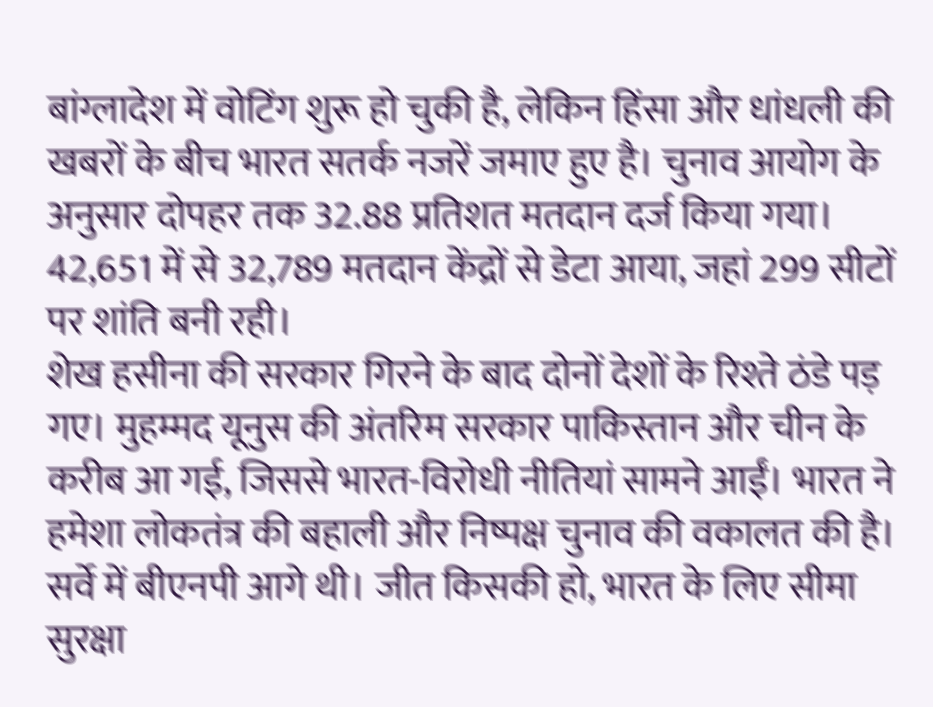बांग्लादेश में वोटिंग शुरू हो चुकी है, लेकिन हिंसा और धांधली की खबरों के बीच भारत सतर्क नजरें जमाए हुए है। चुनाव आयोग के अनुसार दोपहर तक 32.88 प्रतिशत मतदान दर्ज किया गया। 42,651 में से 32,789 मतदान केंद्रों से डेटा आया, जहां 299 सीटों पर शांति बनी रही।
शेख हसीना की सरकार गिरने के बाद दोनों देशों के रिश्ते ठंडे पड़ गए। मुहम्मद यूनुस की अंतरिम सरकार पाकिस्तान और चीन के करीब आ गई, जिससे भारत-विरोधी नीतियां सामने आईं। भारत ने हमेशा लोकतंत्र की बहाली और निष्पक्ष चुनाव की वकालत की है।
सर्वे में बीएनपी आगे थी। जीत किसकी हो, भारत के लिए सीमा सुरक्षा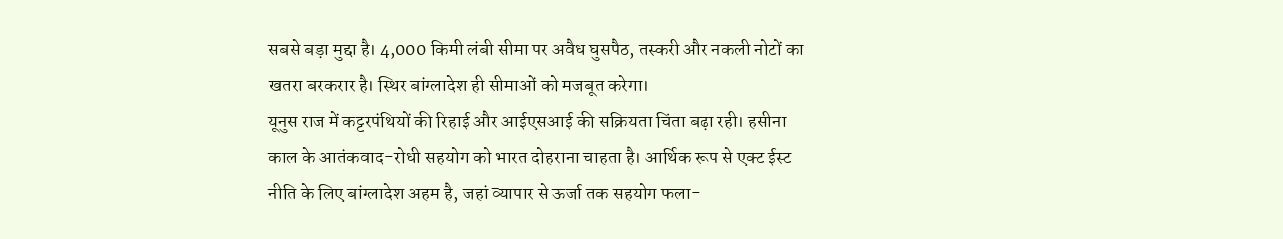सबसे बड़ा मुद्दा है। 4,000 किमी लंबी सीमा पर अवैध घुसपैठ, तस्करी और नकली नोटों का खतरा बरकरार है। स्थिर बांग्लादेश ही सीमाओं को मजबूत करेगा।
यूनुस राज में कट्टरपंथियों की रिहाई और आईएसआई की सक्रियता चिंता बढ़ा रही। हसीना काल के आतंकवाद-रोधी सहयोग को भारत दोहराना चाहता है। आर्थिक रूप से एक्ट ईस्ट नीति के लिए बांग्लादेश अहम है, जहां व्यापार से ऊर्जा तक सहयोग फला-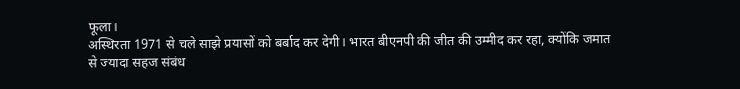फूला।
अस्थिरता 1971 से चले साझे प्रयासों को बर्बाद कर देगी। भारत बीएनपी की जीत की उम्मीद कर रहा, क्योंकि जमात से ज्यादा सहज संबंध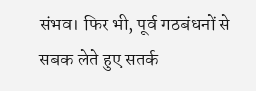संभव। फिर भी, पूर्व गठबंधनों से सबक लेते हुए सतर्क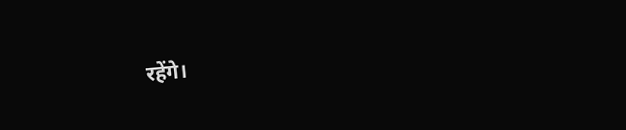रहेंगे।